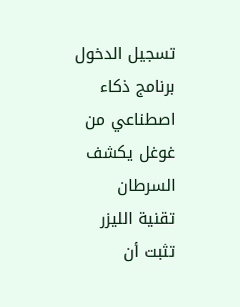تسجيل الدخول
برنامج ذكاء اصطناعي من غوغل يكشف السرطان       تقنية الليزر تثبت أن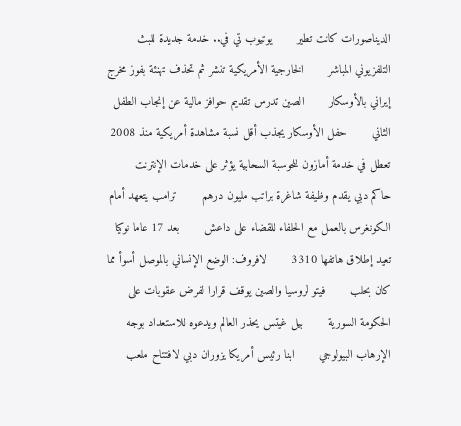الديناصورات كانت تطير       يوتيوب تي في.. خدمة جديدة للبث التلفزيوني المباشر       الخارجية الأمريكية تنشر ثم تحذف تهنئة بفوز مخرج إيراني بالأوسكار       الصين تدرس تقديم حوافز مالية عن إنجاب الطفل الثاني       حفل الأوسكار يجذب أقل نسبة مشاهدة أمريكية منذ 2008       تعطل في خدمة أمازون للحوسبة السحابية يؤثر على خدمات الإنترنت       حاكم دبي يقدم وظيفة شاغرة براتب مليون درهم       ترامب يتعهد أمام الكونغرس بالعمل مع الحلفاء للقضاء على داعش       بعد 17 عاما نوكيا تعيد إطلاق هاتفها 3310       لافروف: الوضع الإنساني بالموصل أسوأ مما كان بحلب       فيتو لروسيا والصين يوقف قرارا لفرض عقوبات على الحكومة السورية       بيل غيتس يحذر العالم ويدعوه للاستعداد بوجه الإرهاب البيولوجي       ابنا رئيس أمريكا يزوران دبي لافتتاح ملعب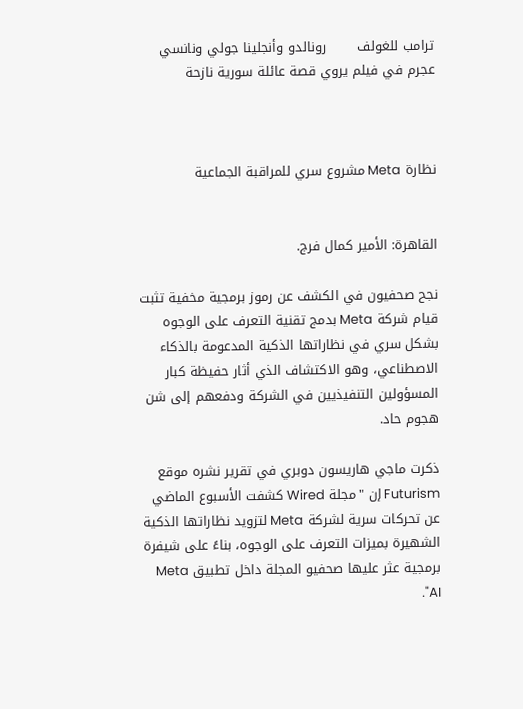ترامب للغولف       رونالدو وأنجلينا جولي ونانسي عجرم في فيلم يروي قصة عائلة سورية نازحة



نظارة Meta مشروع سري للمراقبة الجماعية


القاهرة: الأمير كمال فرج.

نجح صحفيون في الكشف عن رموز برمجية مخفية تثبت قيام شركة Meta بدمج تقنية التعرف على الوجوه بشكل سري في نظاراتها الذكية المدعومة بالذكاء الاصطناعي، وهو الاكتشاف الذي أثار حفيظة كبار المسؤولين التنفيذيين في الشركة ودفعهم إلى شن هجوم حاد.

ذكرت ماجي هاريسون دوبري في تقرير نشره موقع Futurism إن "مجلة Wired كشفت الأسبوع الماضي عن تحركات سرية لشركة Meta لتزويد نظاراتها الذكية الشهيرة بميزات التعرف على الوجوه، بناءً على شيفرة برمجية عثر عليها صحفيو المجلة داخل تطبيق Meta AI".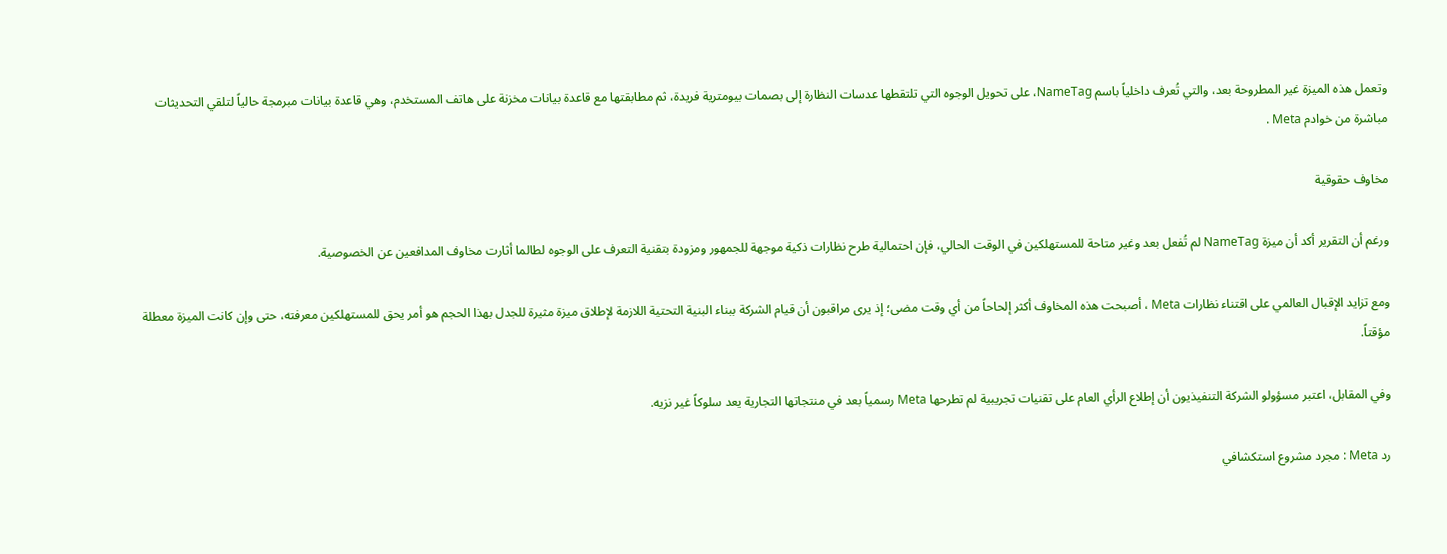وتعمل هذه الميزة غير المطروحة بعد، والتي تُعرف داخلياً باسم NameTag، على تحويل الوجوه التي تلتقطها عدسات النظارة إلى بصمات بيومترية فريدة، ثم مطابقتها مع قاعدة بيانات مخزنة على هاتف المستخدم، وهي قاعدة بيانات مبرمجة حالياً لتلقي التحديثات مباشرة من خوادم Meta .

مخاوف حقوقية

ورغم أن التقرير أكد أن ميزة NameTag لم تُفعل بعد وغير متاحة للمستهلكين في الوقت الحالي، فإن احتمالية طرح نظارات ذكية موجهة للجمهور ومزودة بتقنية التعرف على الوجوه لطالما أثارت مخاوف المدافعين عن الخصوصية.

ومع تزايد الإقبال العالمي على اقتناء نظارات Meta ، أصبحت هذه المخاوف أكثر إلحاحاً من أي وقت مضى؛ إذ يرى مراقبون أن قيام الشركة ببناء البنية التحتية اللازمة لإطلاق ميزة مثيرة للجدل بهذا الحجم هو أمر يحق للمستهلكين معرفته، حتى وإن كانت الميزة معطلة مؤقتاً.

وفي المقابل، اعتبر مسؤولو الشركة التنفيذيون أن إطلاع الرأي العام على تقنيات تجريبية لم تطرحها Meta رسمياً بعد في منتجاتها التجارية يعد سلوكاً غير نزيه.

رد Meta : مجرد مشروع استكشافي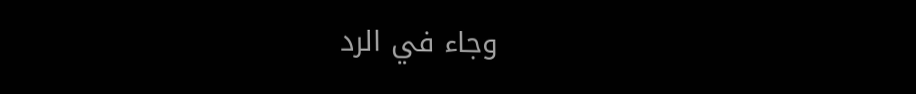وجاء في الرد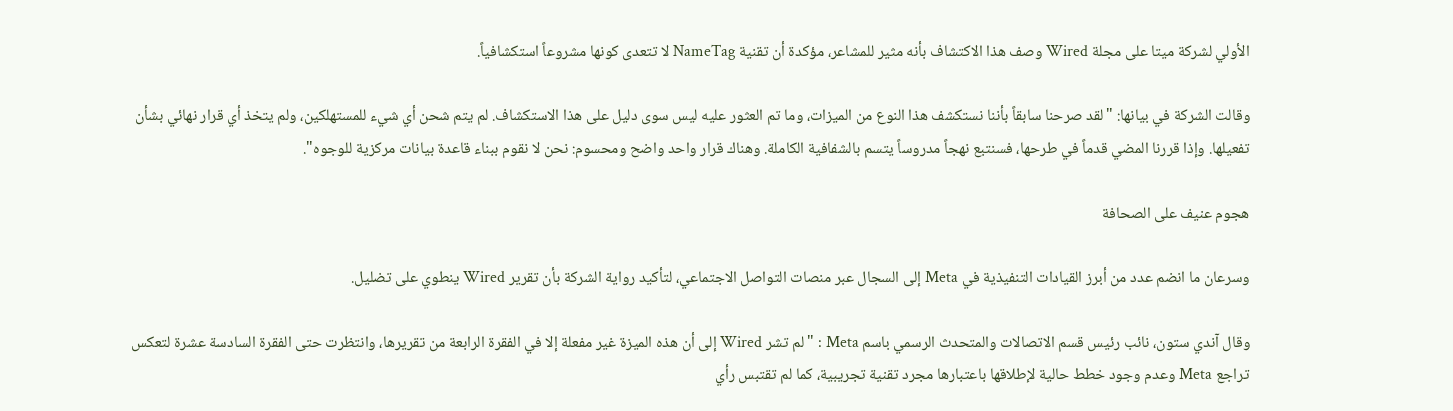الأولي لشركة ميتا على مجلة Wired وصف هذا الاكتشاف بأنه مثير للمشاعر، مؤكدة أن تقنية NameTag لا تتعدى كونها مشروعاً استكشافياً.

وقالت الشركة في بيانها: "لقد صرحنا سابقاً بأننا نستكشف هذا النوع من الميزات، وما تم العثور عليه ليس سوى دليل على هذا الاستكشاف. لم يتم شحن أي شيء للمستهلكين، ولم يتخذ أي قرار نهائي بشأن تفعيلها. وإذا قررنا المضي قدماً في طرحها، فسنتبع نهجاً مدروساً يتسم بالشفافية الكاملة. وهناك قرار واحد واضح ومحسوم: نحن لا نقوم ببناء قاعدة بيانات مركزية للوجوه".

هجوم عنيف على الصحافة

وسرعان ما انضم عدد من أبرز القيادات التنفيذية في Meta إلى السجال عبر منصات التواصل الاجتماعي، لتأكيد رواية الشركة بأن تقرير Wired ينطوي على تضليل.

وقال آندي ستون، نائب رئيس قسم الاتصالات والمتحدث الرسمي باسم Meta : "لم تشر Wired إلى أن هذه الميزة غير مفعلة إلا في الفقرة الرابعة من تقريرها، وانتظرت حتى الفقرة السادسة عشرة لتعكس تراجع Meta وعدم وجود خطط حالية لإطلاقها باعتبارها مجرد تقنية تجريبية، كما لم تقتبس رأي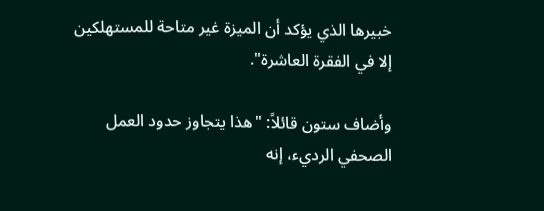خبيرها الذي يؤكد أن الميزة غير متاحة للمستهلكين إلا في الفقرة العاشرة".

وأضاف ستون قائلاً: "هذا يتجاوز حدود العمل الصحفي الرديء، إنه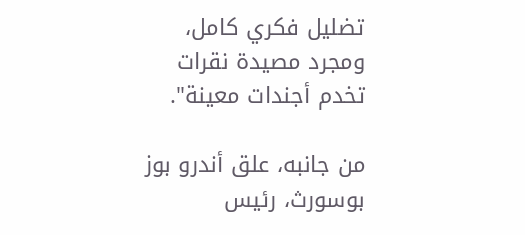تضليل فكري كامل، ومجرد مصيدة نقرات تخدم أجندات معينة".

من جانبه، علق أندرو بوز بوسورث، رئيس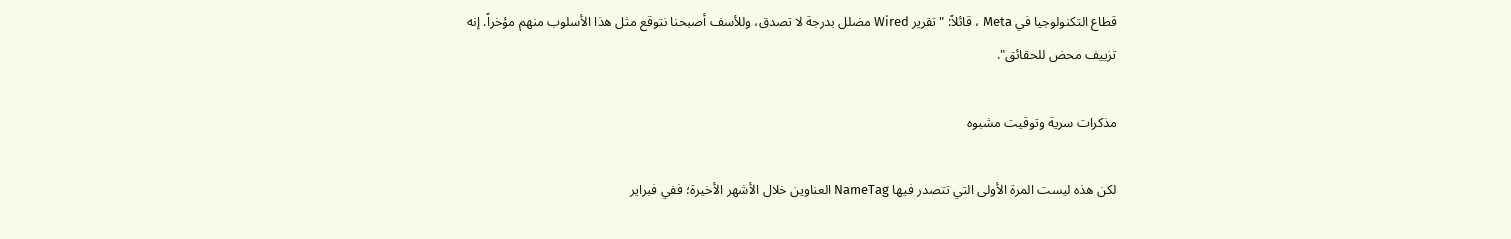قطاع التكنولوجيا في Meta ، قائلاً: "تقرير Wired مضلل بدرجة لا تصدق، وللأسف أصبحنا نتوقع مثل هذا الأسلوب منهم مؤخراً. إنه تزييف محض للحقائق".

مذكرات سرية وتوقيت مشبوه

لكن هذه ليست المرة الأولى التي تتصدر فيها NameTag العناوين خلال الأشهر الأخيرة؛ ففي فبراير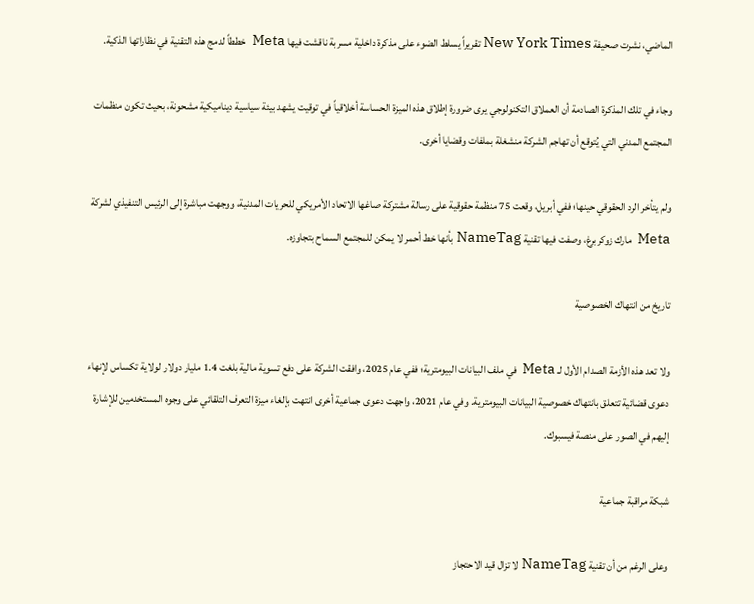الماضي، نشرت صحيفة New York Times تقريراً يسلط الضوء على مذكرة داخلية مسربة ناقشت فيها Meta  خططاً لدمج هذه التقنية في نظاراتها الذكية.

وجاء في تلك المذكرة الصادمة أن العملاق التكنولوجي يرى ضرورة إطلاق هذه الميزة الحساسة أخلاقياً في توقيت يشهد بيئة سياسية ديناميكية مشحونة، بحيث تكون منظمات المجتمع المدني التي يُتوقع أن تهاجم الشركة منشغلة بملفات وقضايا أخرى.

ولم يتأخر الرد الحقوقي حينها؛ ففي أبريل، وقعت 75 منظمة حقوقية على رسالة مشتركة صاغها الاتحاد الأمريكي للحريات المدنية، ووجهت مباشرة إلى الرئيس التنفيذي لشركة Meta  مارك زوكربرغ، وصفت فيها تقنية NameTag بأنها خط أحمر لا يمكن للمجتمع السماح بتجاوزه.

تاريخ من انتهاك الخصوصية

ولا تعد هذه الأزمة الصدام الأول لـ Meta  في ملف البيانات البيومترية؛ ففي عام 2025، وافقت الشركة على دفع تسوية مالية بلغت 1.4 مليار دولار لولاية تكساس لإنهاء دعوى قضائية تتعلق بانتهاك خصوصية البيانات البيومترية. وفي عام 2021، واجهت دعوى جماعية أخرى انتهت بإلغاء ميزة التعرف التلقائي على وجوه المستخدمين للإشارة إليهم في الصور على منصة فيسبوك.

شبكة مراقبة جماعية

وعلى الرغم من أن تقنية NameTag لا تزال قيد الاحتجاز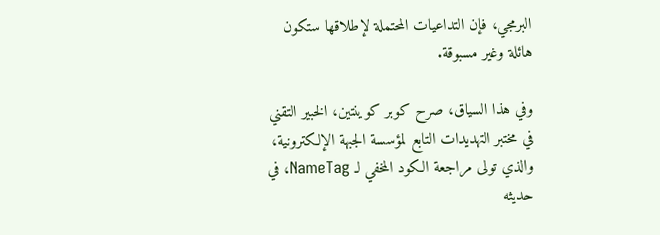البرمجي، فإن التداعيات المحتملة لإطلاقها ستكون هائلة وغير مسبوقة.

وفي هذا السياق، صرح كوبر كوينتين، الخبير التقني في مختبر التهديدات التابع لمؤسسة الجبهة الإلكترونية، والذي تولى مراجعة الكود المخفي لـ NameTag، في حديثه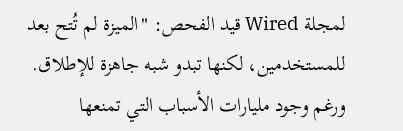لمجلة Wired قيد الفحص: "الميزة لم تُتح بعد للمستخدمين، لكنها تبدو شبه جاهزة للإطلاق. ورغم وجود مليارات الأسباب التي تمنعها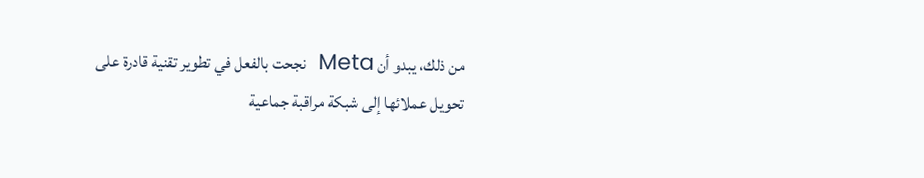من ذلك، يبدو أن Meta  نجحت بالفعل في تطوير تقنية قادرة على تحويل عملائها إلى شبكة مراقبة جماعية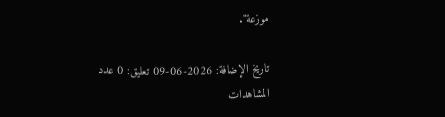موزعة".

تاريخ الإضافة: 2026-06-09 تعليق: 0 عدد المشاهدات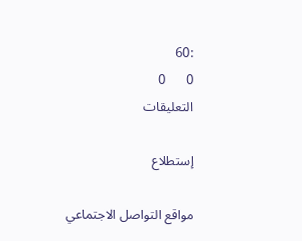:60
0      0
التعليقات

إستطلاع

مواقع التواصل الاجتماعي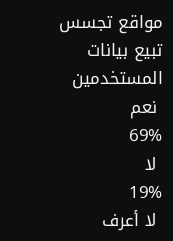مواقع تجسس تبيع بيانات المستخدمين
 نعم
69%
 لا
19%
 لا أعرف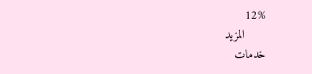12%
      المزيد
خدمات